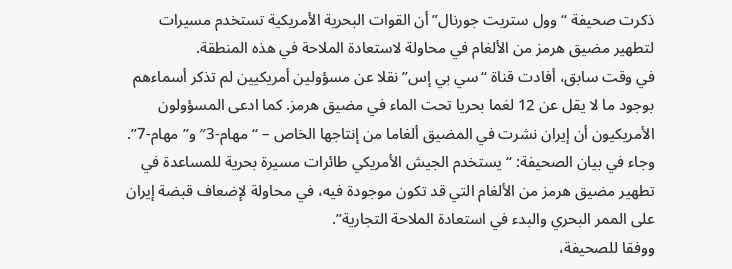ذكرت صحيفة “وول ستريت جورنال” أن القوات البحرية الأمريكية تستخدم مسيرات لتطهير مضيق هرمز من الألغام في محاولة لاستعادة الملاحة في هذه المنطقة.
في وقت سابق، أفادت قناة “سي بي إس” نقلا عن مسؤولين أمريكيين لم تذكر أسماءهم بوجود ما لا يقل عن 12 لغما بحريا تحت الماء في مضيق هرمز. كما ادعى المسؤولون الأمريكيون أن إيران نشرت في المضيق ألغاما من إنتاجها الخاص – “مهام-3″ و”مهام-7”.
وجاء في بيان الصحيفة: “يستخدم الجيش الأمريكي طائرات مسيرة بحرية للمساعدة في تطهير مضيق هرمز من الألغام التي قد تكون موجودة فيه، في محاولة لإضعاف قبضة إيران على الممر البحري والبدء في استعادة الملاحة التجارية”.
ووفقا للصحيفة،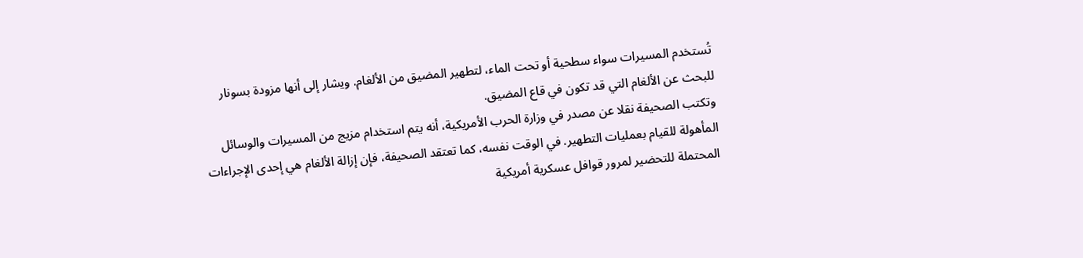تُستخدم المسيرات سواء سطحية أو تحت الماء، لتطهير المضيق من الألغام. ويشار إلى أنها مزودة بسونار للبحث عن الألغام التي قد تكون في قاع المضيق.
وتكتب الصحيفة نقلا عن مصدر في وزارة الحرب الأمريكية، أنه يتم استخدام مزيج من المسيرات والوسائل المأهولة للقيام بعمليات التطهير. في الوقت نفسه، كما تعتقد الصحيفة، فإن إزالة الألغام هي إحدى الإجراءات المحتملة للتحضير لمرور قوافل عسكرية أمريكية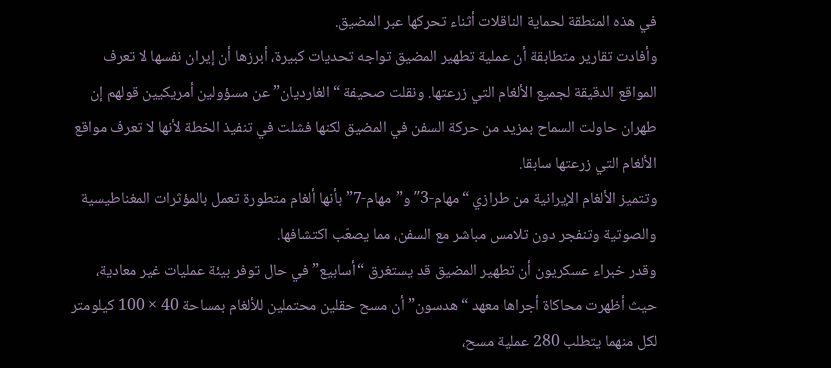في هذه المنطقة لحماية الناقلات أثناء تحركها عبر المضيق.
وأفادت تقارير متطابقة أن عملية تطهير المضيق تواجه تحديات كبيرة، أبرزها أن إيران نفسها لا تعرف المواقع الدقيقة لجميع الألغام التي زرعتها. ونقلت صحيفة “الغارديان” عن مسؤولين أمريكيين قولهم إن طهران حاولت السماح بمزيد من حركة السفن في المضيق لكنها فشلت في تنفيذ الخطة لأنها لا تعرف مواقع الألغام التي زرعتها سابقا.
وتتميز الألغام الإيرانية من طرازي “مهام-3″ و”مهام-7” بأنها ألغام متطورة تعمل بالمؤثرات المغناطيسية والصوتية وتنفجر دون تلامس مباشر مع السفن، مما يصعّب اكتشافها.
وقدر خبراء عسكريون أن تطهير المضيق قد يستغرق “أسابيع” في حال توفر بيئة عمليات غير معادية، حيث أظهرت محاكاة أجراها معهد “هدسون” أن مسح حقلين محتملين للألغام بمساحة 40 × 100 كيلومتر لكل منهما يتطلب 280 عملية مسح،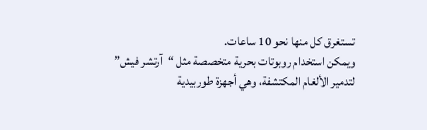تستغرق كل منها نحو 10 ساعات.
ويمكن استخدام روبوتات بحرية متخصصة مثل “آرتشر فيش” لتدمير الألغام المكتشفة، وهي أجهزة طوربيدية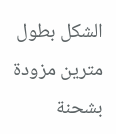الشكل بطول مترين مزودة بشحنة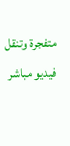متفجرة وتنقل فيديو مباشر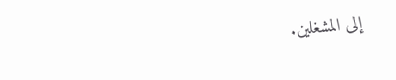إلى المشغلين.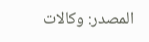المصدر: وكالات